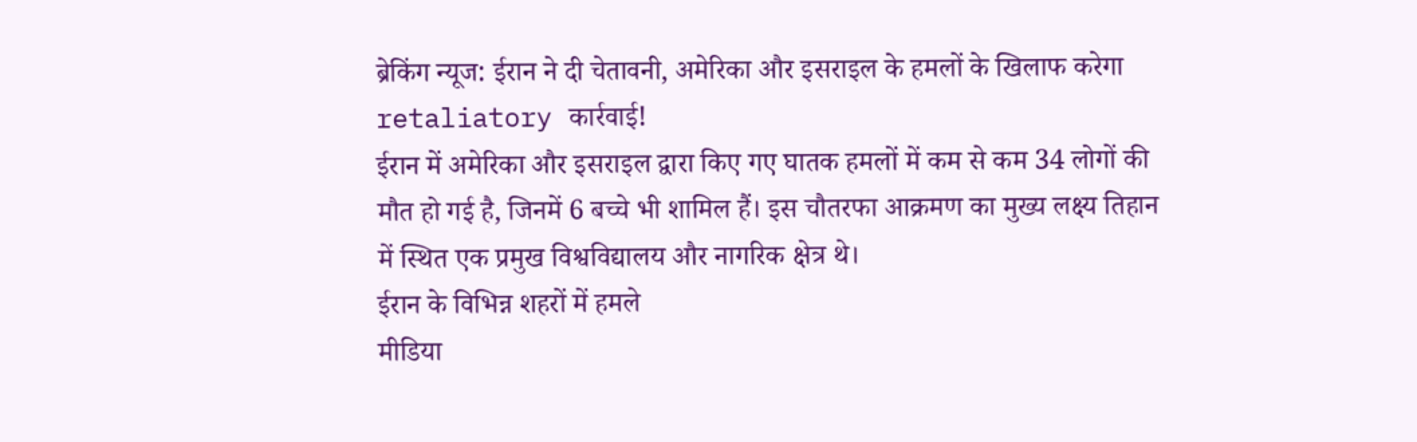ब्रेकिंग न्यूज: ईरान ने दी चेतावनी, अमेरिका और इसराइल के हमलों के खिलाफ करेगा retaliatory कार्रवाई!
ईरान में अमेरिका और इसराइल द्वारा किए गए घातक हमलों में कम से कम 34 लोगों की मौत हो गई है, जिनमें 6 बच्चे भी शामिल हैं। इस चौतरफा आक्रमण का मुख्य लक्ष्य तिहान में स्थित एक प्रमुख विश्वविद्यालय और नागरिक क्षेत्र थे।
ईरान के विभिन्न शहरों में हमले
मीडिया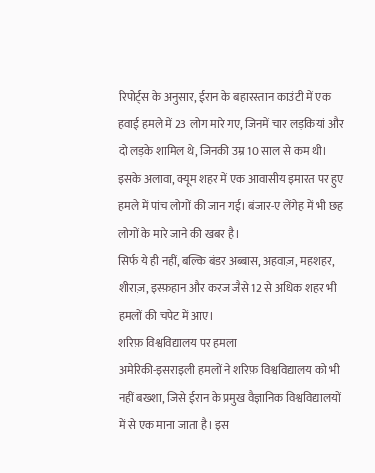रिपोर्ट्स के अनुसार, ईरान के बहारस्तान काउंटी में एक हवाई हमले में 23 लोग मारे गए, जिनमें चार लड़कियां और दो लड़के शामिल थे, जिनकी उम्र 10 साल से कम थी। इसके अलावा, क्यूम शहर में एक आवासीय इमारत पर हुए हमले में पांच लोगों की जान गई। बंजार-ए लेंगेह में भी छह लोगों के मारे जाने की खबर है।
सिर्फ ये ही नहीं, बल्कि बंडर अब्बास, अहवाज़, महशहर, शीराज़, इस्फ़हान और करज जैसे 12 से अधिक शहर भी हमलों की चपेट में आए।
शरिफ़ विश्वविद्यालय पर हमला
अमेरिकी-इसराइली हमलों ने शरिफ़ विश्वविद्यालय को भी नहीं बख्शा, जिसे ईरान के प्रमुख वैज्ञानिक विश्वविद्यालयों में से एक माना जाता है। इस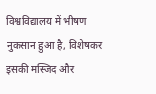विश्वविद्यालय में भीषण नुकसान हुआ है, विशेषकर इसकी मस्जिद और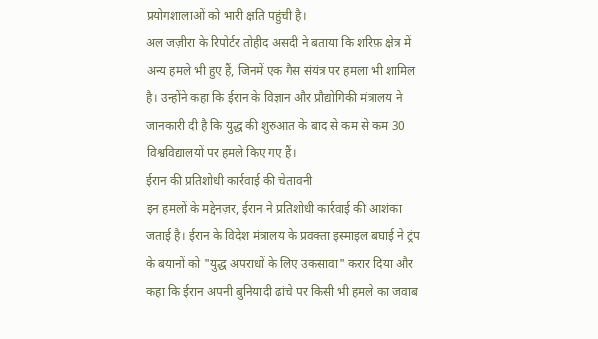प्रयोगशालाओं को भारी क्षति पहुंची है।
अल जज़ीरा के रिपोर्टर तोहीद असदी ने बताया कि शरिफ़ क्षेत्र में अन्य हमले भी हुए हैं, जिनमें एक गैस संयंत्र पर हमला भी शामिल है। उन्होंने कहा कि ईरान के विज्ञान और प्रौद्योगिकी मंत्रालय ने जानकारी दी है कि युद्ध की शुरुआत के बाद से कम से कम 30 विश्वविद्यालयों पर हमले किए गए हैं।
ईरान की प्रतिशोधी कार्रवाई की चेतावनी
इन हमलों के मद्देनज़र, ईरान ने प्रतिशोधी कार्रवाई की आशंका जताई है। ईरान के विदेश मंत्रालय के प्रवक्ता इस्माइल बघाई ने ट्रंप के बयानों को "युद्ध अपराधों के लिए उकसावा" करार दिया और कहा कि ईरान अपनी बुनियादी ढांचे पर किसी भी हमले का जवाब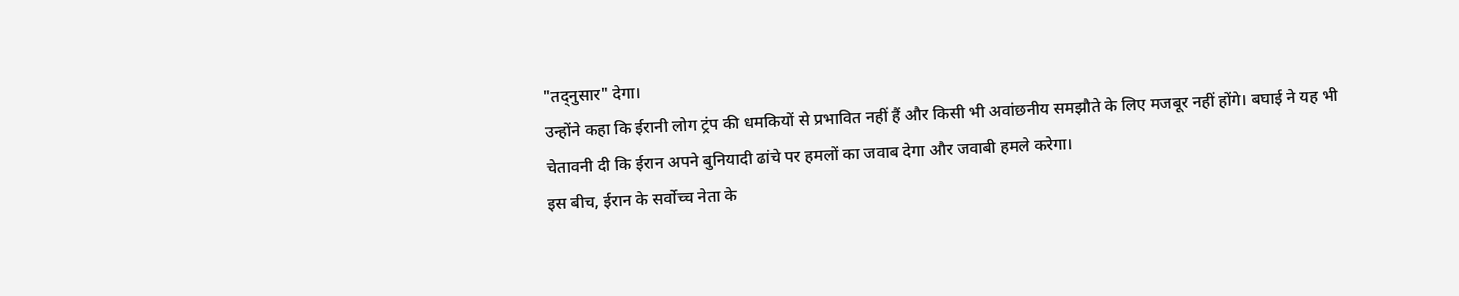"तद्नुसार" देगा।
उन्होंने कहा कि ईरानी लोग ट्रंप की धमकियों से प्रभावित नहीं हैं और किसी भी अवांछनीय समझौते के लिए मजबूर नहीं होंगे। बघाई ने यह भी चेतावनी दी कि ईरान अपने बुनियादी ढांचे पर हमलों का जवाब देगा और जवाबी हमले करेगा।
इस बीच, ईरान के सर्वोच्च नेता के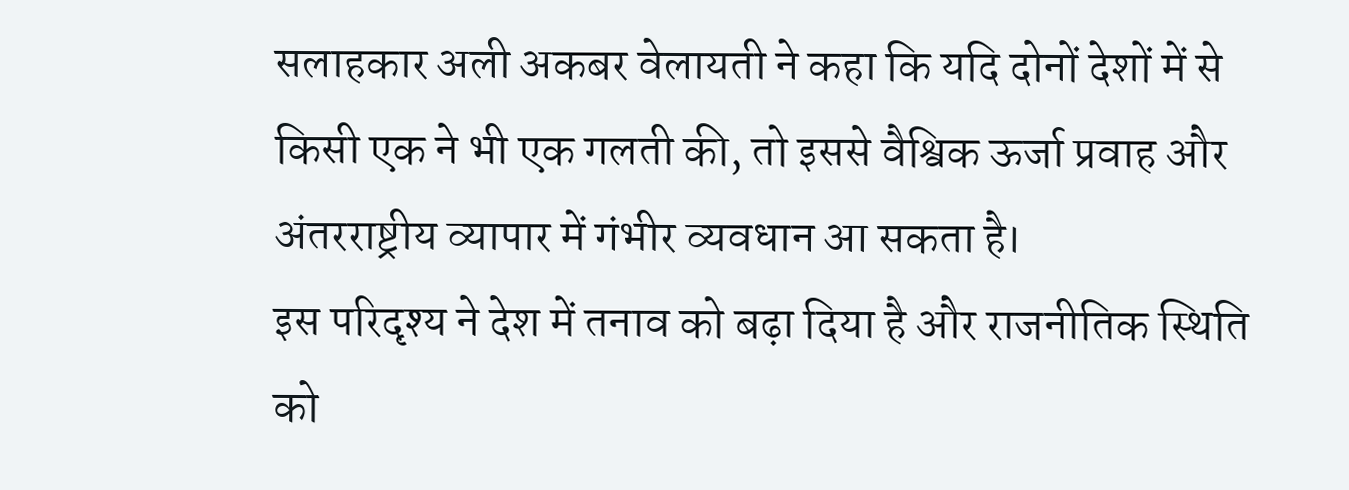सलाहकार अली अकबर वेलायती ने कहा कि यदि दोनों देशों में से किसी एक ने भी एक गलती की, तो इससे वैश्विक ऊर्जा प्रवाह और अंतरराष्ट्रीय व्यापार में गंभीर व्यवधान आ सकता है।
इस परिदृश्य ने देश में तनाव को बढ़ा दिया है और राजनीतिक स्थिति को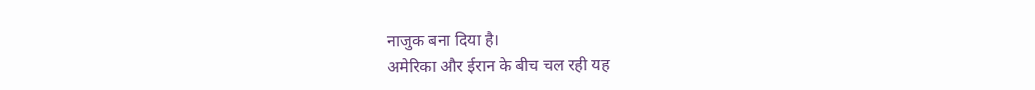नाजुक बना दिया है।
अमेरिका और ईरान के बीच चल रही यह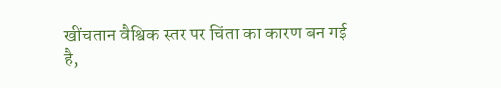खींचतान वैश्विक स्तर पर चिंता का कारण बन गई है,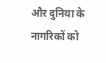और दुनिया के नागरिकों को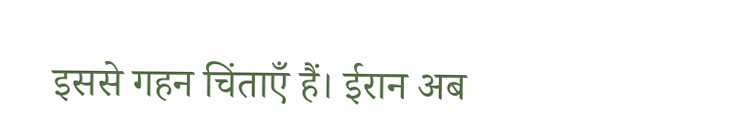इससे गहन चिंताएँ हैं। ईरान अब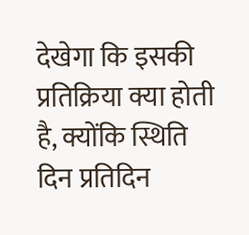देखेगा कि इसकी प्रतिक्रिया क्या होती है, क्योंकि स्थिति दिन प्रतिदिन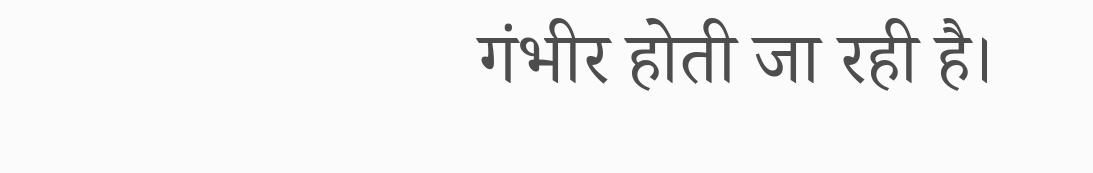गंभीर होती जा रही है।